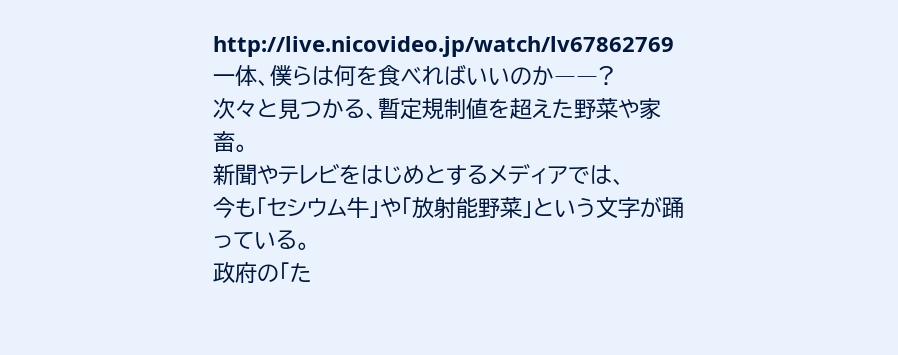http://live.nicovideo.jp/watch/lv67862769
一体、僕らは何を食べればいいのか――?
次々と見つかる、暫定規制値を超えた野菜や家畜。
新聞やテレビをはじめとするメディアでは、
今も「セシウム牛」や「放射能野菜」という文字が踊っている。
政府の「た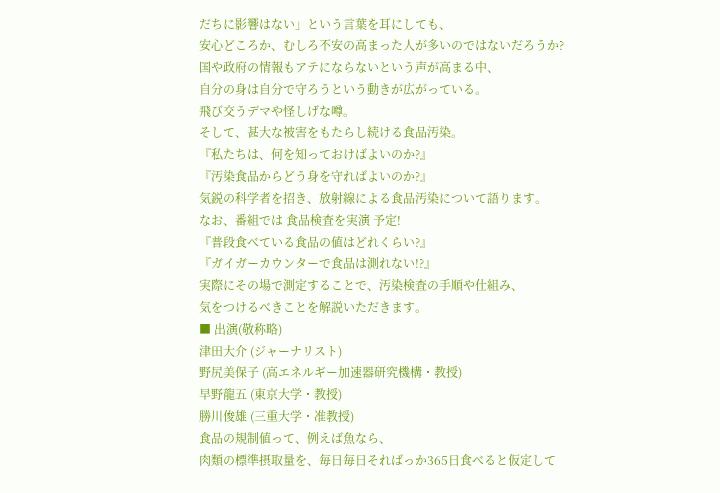だちに影響はない」という言葉を耳にしても、
安心どころか、むしろ不安の高まった人が多いのではないだろうか?
国や政府の情報もアテにならないという声が高まる中、
自分の身は自分で守ろうという動きが広がっている。
飛び交うデマや怪しげな噂。
そして、甚大な被害をもたらし続ける食品汚染。
『私たちは、何を知っておけばよいのか?』
『汚染食品からどう身を守ればよいのか?』
気鋭の科学者を招き、放射線による食品汚染について語ります。
なお、番組では 食品検査を実演 予定!
『普段食べている食品の値はどれくらい?』
『ガイガーカウンターで食品は測れない!?』
実際にその場で測定することで、汚染検査の手順や仕組み、
気をつけるべきことを解説いただきます。
■ 出演(敬称略)
津田大介 (ジャーナリスト)
野尻美保子 (高エネルギー加速器研究機構・教授)
早野龍五 (東京大学・教授)
勝川俊雄 (三重大学・准教授)
食品の規制値って、例えば魚なら、
肉類の標準摂取量を、毎日毎日そればっか365日食べると仮定して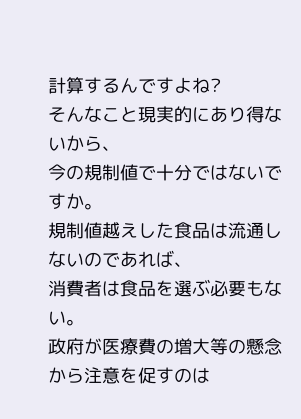計算するんですよね?
そんなこと現実的にあり得ないから、
今の規制値で十分ではないですか。
規制値越えした食品は流通しないのであれば、
消費者は食品を選ぶ必要もない。
政府が医療費の増大等の懸念から注意を促すのは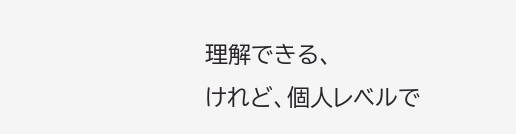理解できる、
けれど、個人レベルで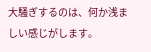大騒ぎするのは、何か浅ましい感じがします。